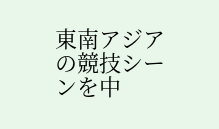東南アジアの競技シーンを中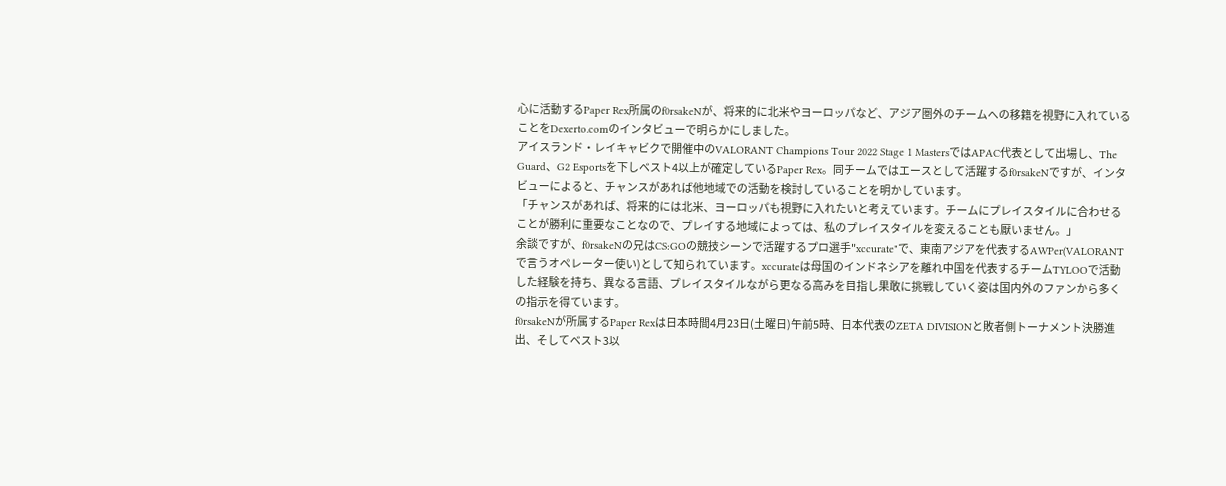心に活動するPaper Rex所属のf0rsakeNが、将来的に北米やヨーロッパなど、アジア圏外のチームへの移籍を視野に入れていることをDexerto.comのインタビューで明らかにしました。
アイスランド・レイキャビクで開催中のVALORANT Champions Tour 2022 Stage 1 MastersではAPAC代表として出場し、The Guard、G2 Esportsを下しベスト4以上が確定しているPaper Rex。同チームではエースとして活躍するf0rsakeNですが、インタビューによると、チャンスがあれば他地域での活動を検討していることを明かしています。
「チャンスがあれば、将来的には北米、ヨーロッパも視野に入れたいと考えています。チームにプレイスタイルに合わせることが勝利に重要なことなので、プレイする地域によっては、私のプレイスタイルを変えることも厭いません。」
余談ですが、f0rsakeNの兄はCS:GOの競技シーンで活躍するプロ選手"xccurate"で、東南アジアを代表するAWPer(VALORANTで言うオペレーター使い)として知られています。xccurateは母国のインドネシアを離れ中国を代表するチームTYLOOで活動した経験を持ち、異なる言語、プレイスタイルながら更なる高みを目指し果敢に挑戦していく姿は国内外のファンから多くの指示を得ています。
f0rsakeNが所属するPaper Rexは日本時間4月23日(土曜日)午前5時、日本代表のZETA DIVISIONと敗者側トーナメント決勝進出、そしてベスト3以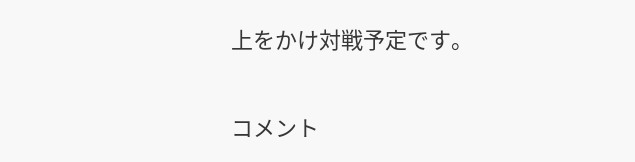上をかけ対戦予定です。

コメント